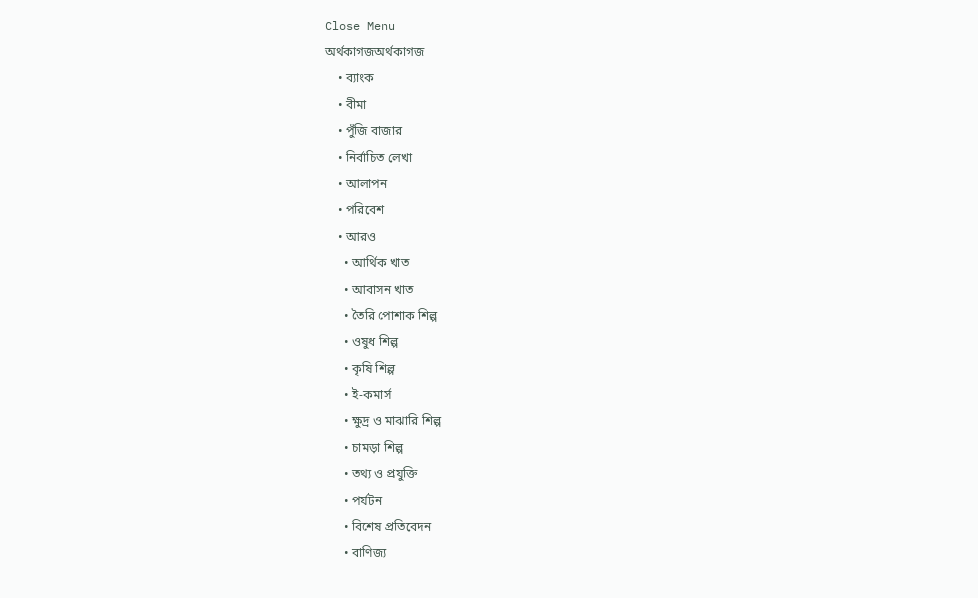Close Menu
অর্থকাগজঅর্থকাগজ
    • ব্যাংক
    • বীমা
    • পুঁজি বাজার
    • নির্বাচিত লেখা
    • আলাপন
    • পরিবেশ
    • আরও
      • আর্থিক খাত
      • আবাসন খাত
      • তৈরি পোশাক শিল্প
      • ওষুধ শিল্প
      • কৃষি শিল্প
      • ই-কমার্স
      • ক্ষুদ্র ও মাঝারি শিল্প
      • চামড়া শিল্প
      • তথ্য ও প্রযুক্তি
      • পর্যটন
      • বিশেষ প্রতিবেদন
      • বাণিজ্য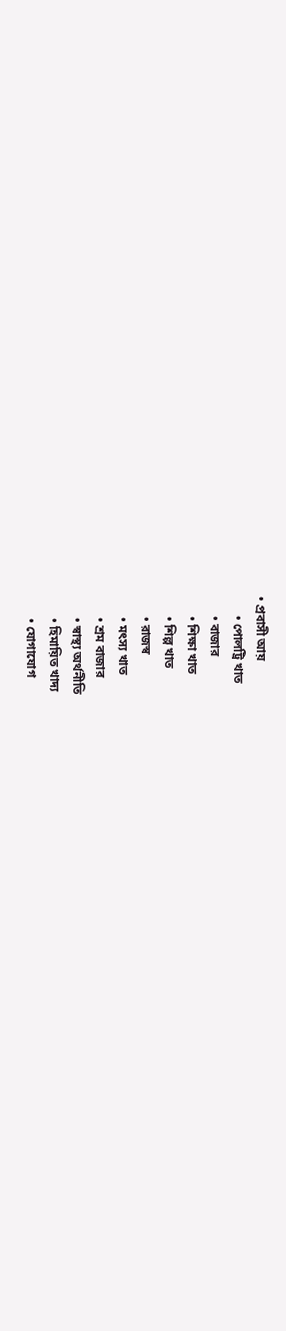• প্রবাসী আয়
      • পোলট্রি খাত
      • বাজার
      • শিক্ষা খাত
      • শিল্প খাত
      • রাজস্ব
      • মৎস্য খাত
      • শ্রম বাজার
      • স্বাস্থ্য অর্থনীতি
      • হিমায়িত খাদ্য
      • যোগাযোগ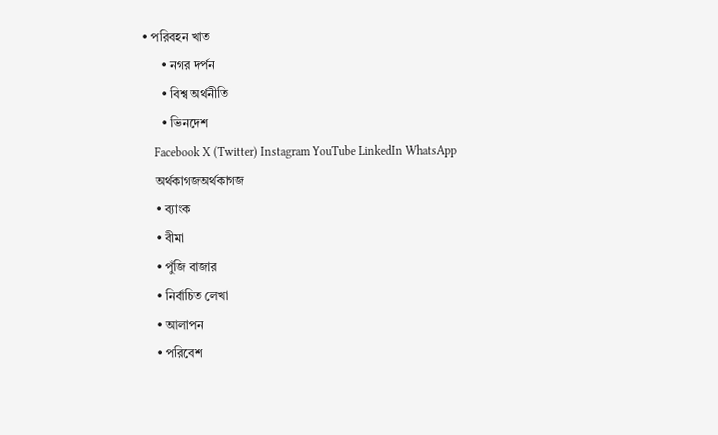• পরিবহন খাত
      • নগর দর্পন
      • বিশ্ব অর্থনীতি
      • ভিনদেশ
    Facebook X (Twitter) Instagram YouTube LinkedIn WhatsApp
    অর্থকাগজঅর্থকাগজ
    • ব্যাংক
    • বীমা
    • পুঁজি বাজার
    • নির্বাচিত লেখা
    • আলাপন
    • পরিবেশ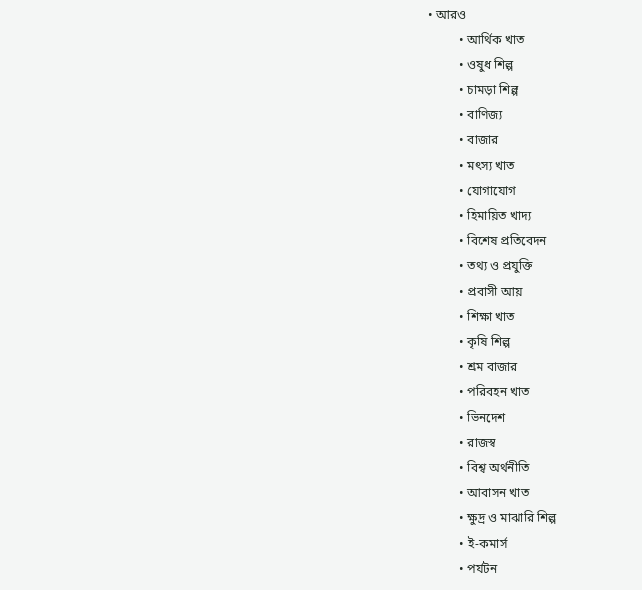• আরও
          • আর্থিক খাত
          • ওষুধ শিল্প
          • চামড়া শিল্প
          • বাণিজ্য
          • বাজার
          • মৎস্য খাত
          • যোগাযোগ
          • হিমায়িত খাদ্য
          • বিশেষ প্রতিবেদন
          • তথ্য ও প্রযুক্তি
          • প্রবাসী আয়
          • শিক্ষা খাত
          • কৃষি শিল্প
          • শ্রম বাজার
          • পরিবহন খাত
          • ভিনদেশ
          • রাজস্ব
          • বিশ্ব অর্থনীতি
          • আবাসন খাত
          • ক্ষুদ্র ও মাঝারি শিল্প
          • ই-কমার্স
          • পর্যটন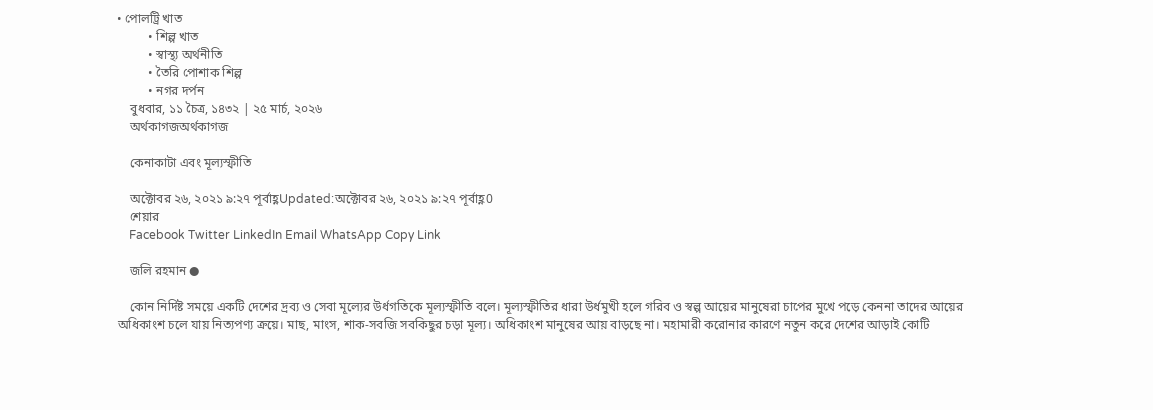• পোলট্রি খাত
          • শিল্প খাত
          • স্বাস্থ্য অর্থনীতি
          • তৈরি পোশাক শিল্প
          • নগর দর্পন
    বুধবার, ১১ চৈত্র, ১৪৩২ | ২৫ মার্চ, ২০২৬
    অর্থকাগজঅর্থকাগজ

    কেনাকাটা এবং মূল্যস্ফীতি

    অক্টোবর ২৬, ২০২১ ৯:২৭ পূর্বাহ্ণUpdated:অক্টোবর ২৬, ২০২১ ৯:২৭ পূর্বাহ্ণ0
    শেয়ার
    Facebook Twitter LinkedIn Email WhatsApp Copy Link

    জলি রহমান ●

    কোন নির্দিষ্ট সময়ে একটি দেশের দ্রব্য ও সেবা মূল্যের উর্ধগতিকে মূল্যস্ফীতি বলে। মূল্যস্ফীতির ধারা উর্ধমুখী হলে গরিব ও স্বল্প আয়ের মানুষেরা চাপের মুখে পড়ে কেননা তাদের আয়ের অধিকাংশ চলে যায় নিত্যপণ্য ক্রয়ে। মাছ, মাংস, শাক-সবজি সবকিছুর চড়া মূল্য। অধিকাংশ মানুষের আয় বাড়ছে না। মহামারী করোনার কারণে নতুন করে দেশের আড়াই কোটি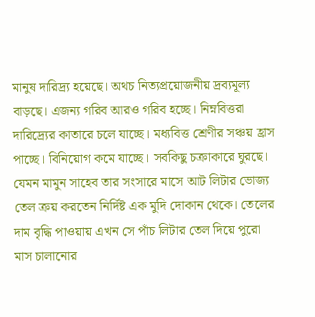মানুষ দারিদ্র্য হয়েছে। অথচ নিত্যপ্রয়োজনীয় দ্রব্যমূল্য বাড়ছে। এজন্য গরিব আরও গরিব হচ্ছে। নিম্নবিত্তরা দারিদ্র্যের কাতারে চলে যাচ্ছে। মধ্যবিত্ত শ্রেণীর সঞ্চয় হ্রাস পাচ্ছে। বিনিয়োগ কমে যাচ্ছে। সবকিছু চক্রাকারে ঘুরছে। যেমন মামুন সাহেব তার সংসারে মাসে আট লিটার ভোজ্য তেল ক্রয় করতেন নির্দিষ্ট এক মুদি দোকান থেকে। তেলের দাম বৃদ্ধি পাওয়ায় এখন সে পাঁচ লিটার তেল দিয়ে পুরো মাস চালানোর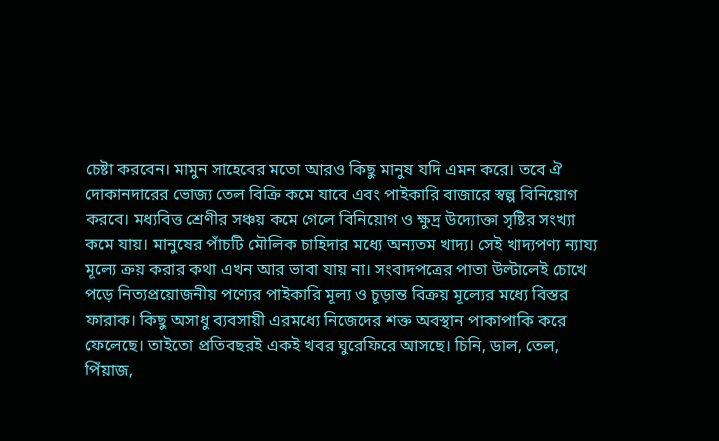চেষ্টা করবেন। মামুন সাহেবের মতো আরও কিছু মানুষ যদি এমন করে। তবে ঐ দোকানদারের ভোজ্য তেল বিক্রি কমে যাবে এবং পাইকারি বাজারে স্বল্প বিনিয়োগ করবে। মধ্যবিত্ত শ্রেণীর সঞ্চয় কমে গেলে বিনিয়োগ ও ক্ষুদ্র উদ্যোক্তা সৃষ্টির সংখ্যা কমে যায়। মানুষের পাঁচটি মৌলিক চাহিদার মধ্যে অন্যতম খাদ্য। সেই খাদ্যপণ্য ন্যায্য মূল্যে ক্রয় করার কথা এখন আর ভাবা যায় না। সংবাদপত্রের পাতা উল্টালেই চোখে পড়ে নিত্যপ্রয়োজনীয় পণ্যের পাইকারি মূল্য ও চূড়ান্ত বিক্রয় মূল্যের মধ্যে বিস্তর ফারাক। কিছু অসাধু ব্যবসায়ী এরমধ্যে নিজেদের শক্ত অবস্থান পাকাপাকি করে ফেলেছে। তাইতো প্রতিবছরই একই খবর ঘুরেফিরে আসছে। চিনি, ডাল, তেল, পিঁয়াজ,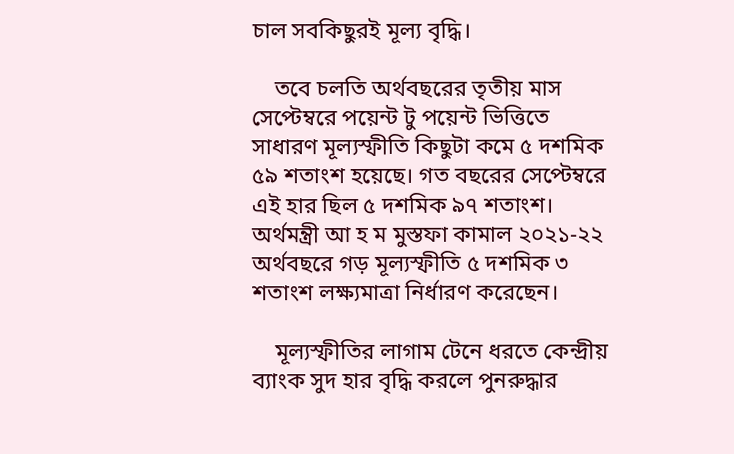চাল সবকিছুরই মূল্য বৃদ্ধি।

    তবে চলতি অর্থবছরের তৃতীয় মাস সেপ্টেম্বরে পয়েন্ট টু পয়েন্ট ভিত্তিতে সাধারণ মূল্যস্ফীতি কিছুটা কমে ৫ দশমিক ৫৯ শতাংশ হয়েছে। গত বছরের সেপ্টেম্বরে এই হার ছিল ৫ দশমিক ৯৭ শতাংশ। অর্থমন্ত্রী আ হ ম মুস্তফা কামাল ২০২১-২২ অর্থবছরে গড় মূল্যস্ফীতি ৫ দশমিক ৩ শতাংশ লক্ষ্যমাত্রা নির্ধারণ করেছেন।

    মূল্যস্ফীতির লাগাম টেনে ধরতে কেন্দ্রীয় ব্যাংক সুদ হার বৃদ্ধি করলে পুনরুদ্ধার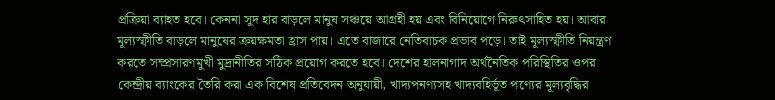প্রক্রিয়া ব্যাহত হবে। কেননা সুদ হার বাড়লে মানুষ সঞ্চয়ে আগ্রহী হয় এবং বিনিয়োগে নিরুৎসাহিত হয়। আবার মূল্যস্ফীতি বাড়লে মানুষের ক্রয়ক্ষমতা হ্রাস পায়। এতে বাজারে নেতিবাচক প্রভাব পড়ে। তাই মূল্যস্ফীতি নিয়ন্ত্রণ করতে সম্প্রসারণমুখী মুদ্রানীতির সঠিক প্রয়োগ করতে হবে। দেশের হালনাগাদ অর্থনৈতিক পরিস্থিতির ওপর কেন্দ্রীয় ব্যাংকের তৈরি করা এক বিশেষ প্রতিবেদন অনুযায়ী, খাদ্যপনণ্যসহ খাদ্যবহির্ভূত পণ্যের মূল্যবৃদ্ধির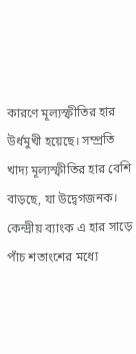কারণে মূল্যস্ফীতির হার উর্ধমুখী হয়েছে। সম্প্রতি খাদ্য মূল্যস্ফীতির হার বেশি বাড়ছে, যা উদ্বেগজনক। কেন্দ্রীয় ব্যাংক এ হার সাড়ে পাঁচ শতাংশের মধ্যে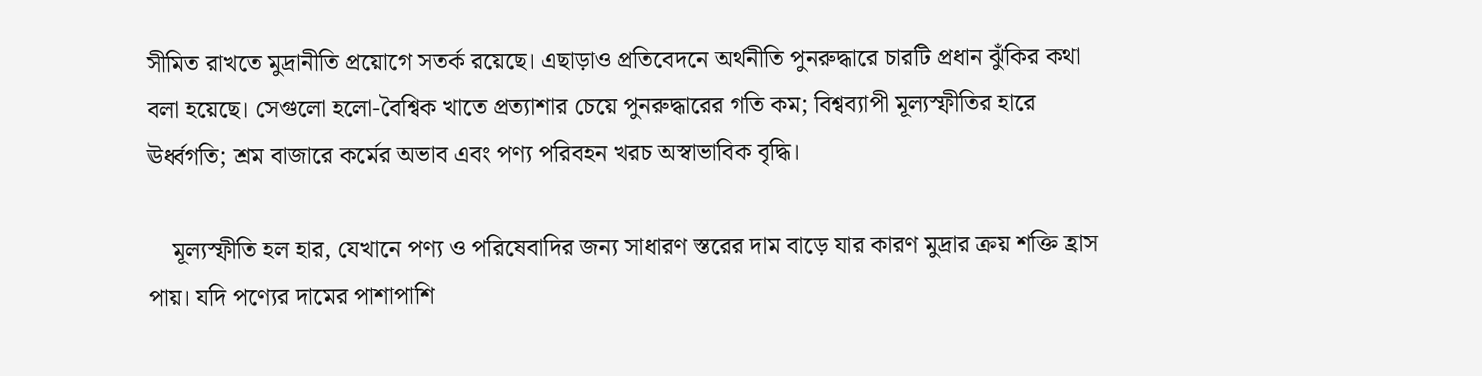সীমিত রাখতে মুদ্রানীতি প্রয়োগে সতর্ক রয়েছে। এছাড়াও প্রতিবেদনে অর্থনীতি পুনরুদ্ধারে চারটি প্রধান ঝুঁকির কথা বলা হয়েছে। সেগুলো হলো-বৈশ্বিক খাতে প্রত্যাশার চেয়ে পুনরুদ্ধারের গতি কম; বিশ্বব্যাপী মূল্যস্ফীতির হারে ঊর্ধ্বগতি; শ্রম বাজারে কর্মের অভাব এবং পণ্য পরিবহন খরচ অস্বাভাবিক বৃদ্ধি।

    মূল্যস্ফীতি হল হার, যেখানে পণ্য ও পরিষেবাদির জন্য সাধারণ স্তরের দাম বাড়ে যার কারণ মুদ্রার ক্রয় শক্তি হ্রাস পায়। যদি পণ্যের দামের পাশাপাশি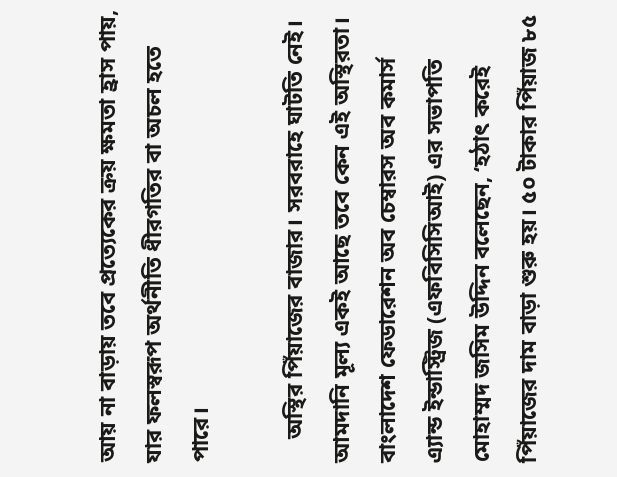আয় না বাড়ায় তবে প্রত্যেকের ক্রয় ক্ষমতা হ্রাস পায়, যার ফলস্বরূপ অর্থনীতি ধীরগতির বা অচল হতে পারে।

    অস্থির পিঁয়াজের বাজার। সরবরাহে ঘাটতি নেই। আমদানি মূল্য একই আছে তবে কেন এই অস্থিরতা। বাংলাদেশ ফেডারেশন অব চেম্বারস অব কমার্স এ্যান্ড ইন্ডাস্ট্রিজ (এফবিসিসিআই) এর সভাপতি মোহাম্মদ জসিম উদ্দিন বলেছেন, ‘হঠাৎ করেই পিঁয়াজের দাম বাড়া শুরু হয়। ৫০ টাকার পিঁয়াজ ৮৫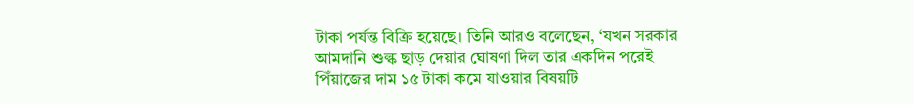টাকা পর্যন্ত বিক্রি হয়েছে। তিনি আরও বলেছেন, ‘যখন সরকার আমদানি শুল্ক ছাড় দেয়ার ঘোষণা দিল তার একদিন পরেই পিঁয়াজের দাম ১৫ টাকা কমে যাওয়ার বিষয়টি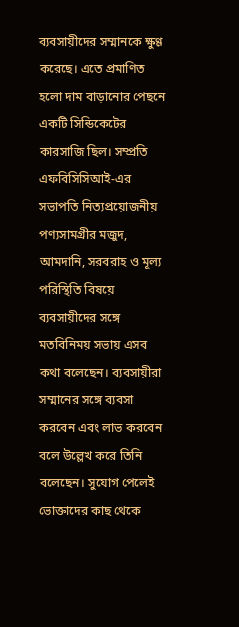ব্যবসায়ীদের সম্মানকে ক্ষুণ্ণ করেছে। এতে প্রমাণিত হলো দাম বাড়ানোর পেছনে একটি সিন্ডিকেটের কারসাজি ছিল। সম্প্রতি এফবিসিসিআই-এর সভাপতি নিত্যপ্রয়োজনীয় পণ্যসামগ্রীর মজুদ, আমদানি, সরবরাহ ও মূল্য পরিস্থিতি বিষয়ে ব্যবসায়ীদের সঙ্গে মতবিনিময় সভায় এসব কথা বলেছেন। ব্যবসায়ীরা সম্মানের সঙ্গে ব্যবসা করবেন এবং লাভ করবেন বলে উল্লেখ করে তিনি বলেছেন। সুযোগ পেলেই ভোক্তাদের কাছ থেকে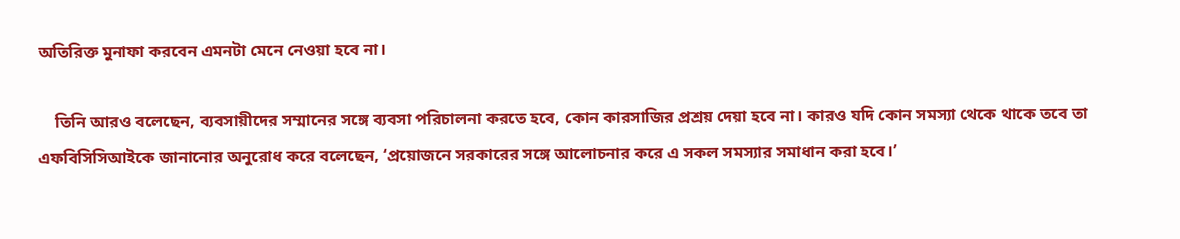অতিরিক্ত মুনাফা করবেন এমনটা মেনে নেওয়া হবে না।

    তিনি আরও বলেছেন, ব্যবসায়ীদের সম্মানের সঙ্গে ব্যবসা পরিচালনা করতে হবে, কোন কারসাজির প্রশ্রয় দেয়া হবে না। কারও যদি কোন সমস্যা থেকে থাকে তবে তা এফবিসিসিআইকে জানানোর অনুরোধ করে বলেছেন, ‘প্রয়োজনে সরকারের সঙ্গে আলোচনার করে এ সকল সমস্যার সমাধান করা হবে।’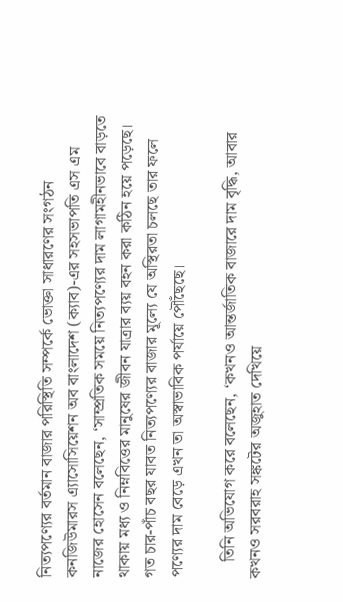নিত্যপণ্যের বর্তমান বাজার পরিস্থিতি সম্পর্কে ভোক্তা সাধারণের সংগঠন কনজিউমারস এ্যাসোসিয়েশন অব বাংলাদেশ (ক্যাব)-এর সহসভাপতি এস এম নাজের হোসেন বলেছেন, ‘সাম্প্রতিক সময়ে নিত্যপণ্যের দাম লাগামহীনভাবে বাড়তে থাকায় মধ্য ও নিম্নবিত্তের মানুষের জীবন যাত্রার ব্যয় বহন করা কঠিন হয়ে পড়েছে। গত চার-পাঁচ বছর যাবত নিত্যপণ্যের বাজার মূল্যে যে অস্থিরতা চলছে তার ফলে পণ্যের দাম বেড়ে এখন তা অস্বাভাবিক পর্যায়ে পৌঁছেছে।

    তিনি অভিযোগ করে বলেছেন, ‘কখনও আন্তর্জাতিক বাজারে দাম বৃদ্ধি, আবার কখনও সরবরাহ সঙ্কটের অজুহাত দেখিয়ে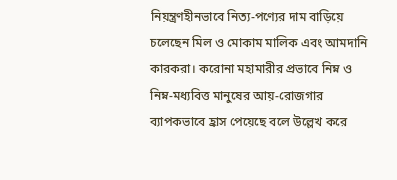নিয়ন্ত্রণহীনভাবে নিত্য-পণ্যের দাম বাড়িয়ে চলেছেন মিল ও মোকাম মালিক এবং আমদানি কারকরা। করোনা মহামারীর প্রভাবে নিম্ন ও নিম্ন-মধ্যবিত্ত মানুষের আয়-রোজগার ব্যাপকভাবে হ্রাস পেয়েছে বলে উল্লেখ করে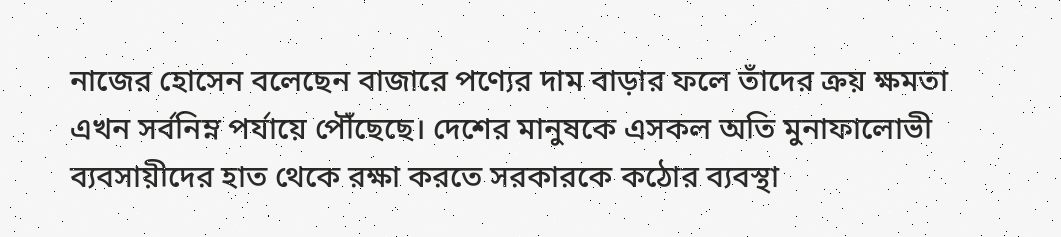নাজের হোসেন বলেছেন বাজারে পণ্যের দাম বাড়ার ফলে তাঁদের ক্রয় ক্ষমতা এখন সর্বনিম্ন পর্যায়ে পৌঁছেছে। দেশের মানুষকে এসকল অতি মুনাফালোভী ব্যবসায়ীদের হাত থেকে রক্ষা করতে সরকারকে কঠোর ব্যবস্থা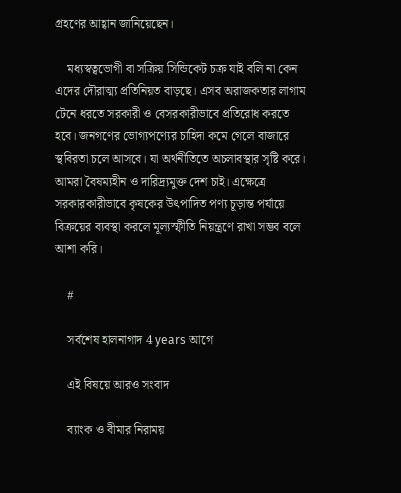গ্রহণের আহ্বান জানিয়েছেন।

    মধ্যস্বত্বভোগী বা সক্রিয় সিন্ডিকেট চক্র যাই বলি না কেন এদের দৌরাত্ম্য প্রতিনিয়ত বাড়ছে। এসব অরাজকতার লাগাম টেনে ধরতে সরকারী ও বেসরকারীভাবে প্রতিরোধ করতে হবে। জনগণের ভোগ্যপণ্যের চাহিদা কমে গেলে বাজারে স্থবিরতা চলে আসবে। যা অর্থনীতিতে অচলাবস্থার সৃষ্টি করে। আমরা বৈষম্যহীন ও দারিদ্র্যমুক্ত দেশ চাই। এক্ষেত্রে সরকারকারীভাবে কৃষকের উৎপাদিত পণ্য চূড়ান্ত পর্যায়ে বিক্রয়ের ব্যবস্থা করলে মূল্যস্ফীতি নিয়ন্ত্রণে রাখা সম্ভব বলে আশা করি।

    #

    সর্বশেষ হালনাগাদ 4 years আগে

    এই বিষয়ে আরও সংবাদ

    ব্যাংক ও বীমার নিরাময়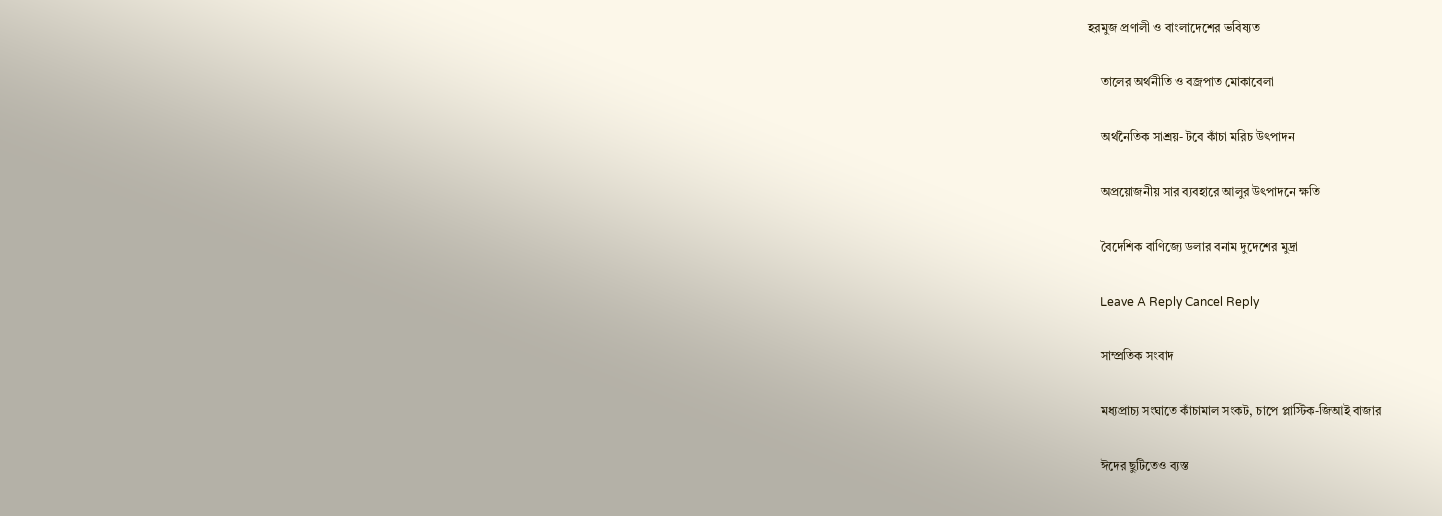হরমুজ প্রণালী ও বাংলাদেশের ভবিষ্যত

    তালের অর্থনীতি ও বজ্রপাত মোকাবেলা

    অর্থনৈতিক সাশ্রয়- টবে কাঁচা মরিচ উৎপাদন

    অপ্রয়োজনীয় সার ব্যবহারে আলুর উৎপাদনে ক্ষতি

    বৈদেশিক বাণিজ্যে ডলার বনাম দুদেশের মুদ্রা

    Leave A Reply Cancel Reply

    সাম্প্রতিক সংবাদ

    মধ্যপ্রাচ্য সংঘাতে কাঁচামাল সংকট, চাপে প্লাস্টিক-জিআই বাজার

    ঈদের ছুটিতেও ব্যস্ত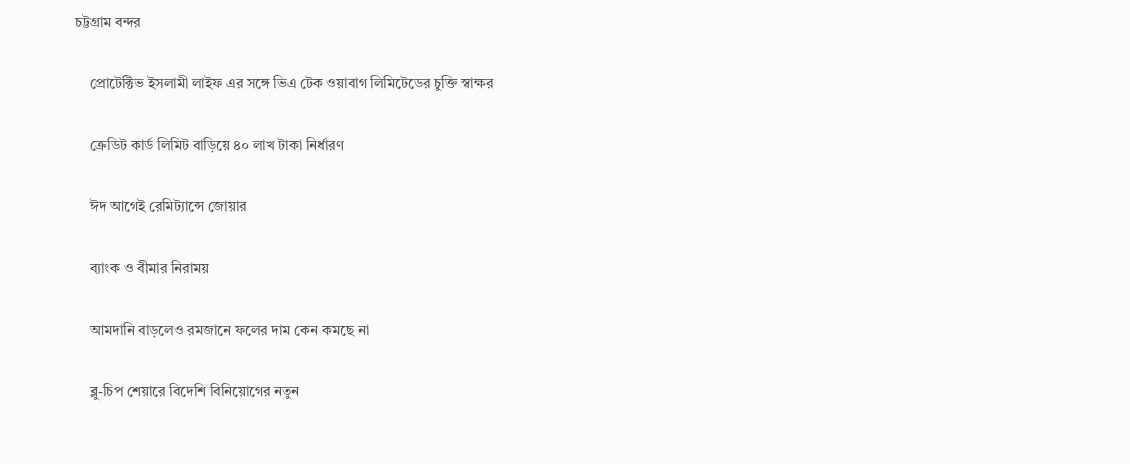চট্টগ্রাম বন্দর

    প্রোটেক্টিভ ইসলামী লাইফ এর সঙ্গে ভিএ টেক ওয়াবাগ লিমিটেডের চুক্তি স্বাক্ষর

    ক্রেডিট কার্ড লিমিট বাড়িয়ে ৪০ লাখ টাকা নির্ধারণ

    ঈদ আগেই রেমিট্যান্সে জোয়ার

    ব্যাংক ও বীমার নিরাময়

    আমদানি বাড়লেও রমজানে ফলের দাম কেন কমছে না

    ব্লু-চিপ শেয়ারে বিদেশি বিনিয়োগের নতুন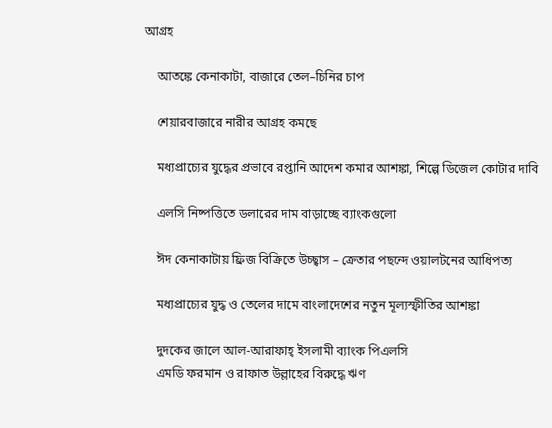আগ্রহ

    আতঙ্কে কেনাকাটা, বাজারে তেল–চিনির চাপ

    শেয়ারবাজারে নারীর আগ্রহ কমছে

    মধ্যপ্রাচ্যের যুদ্ধের প্রভাবে রপ্তানি আদেশ কমার আশঙ্কা, শিল্পে ডিজেল কোটার দাবি

    এলসি নিষ্পত্তিতে ডলারের দাম বাড়াচ্ছে ব্যাংকগুলো

    ঈদ কেনাকাটায় ফ্রিজ বিক্রিতে উচ্ছ্বাস – ক্রেতার পছন্দে ওয়ালটনের আধিপত্য

    মধ্যপ্রাচ্যের যুদ্ধ ও তেলের দামে বাংলাদেশের নতুন মূল্যস্ফীতির আশঙ্কা

    দুদকের জালে আল-আরাফাহ্‌ ইসলামী ব্যাংক পিএলসি
    এমডি ফরমান ও রাফাত উল্লাহের বিরুদ্ধে ঋণ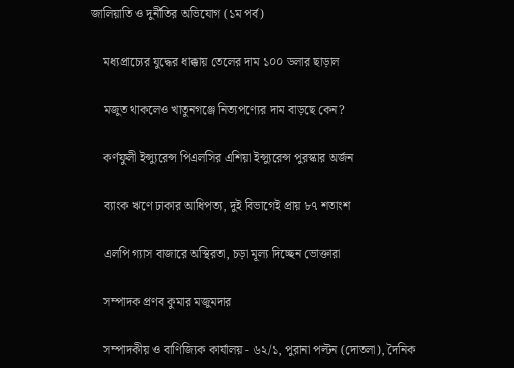জালিয়াতি ও দুর্নীতির অভিযোগ (১ম পর্ব)

    মধ্যপ্রাচ্যের যুদ্ধের ধাক্কায় তেলের দাম ১০০ ডলার ছাড়াল

    মজুত থাকলেও খাতুনগঞ্জে নিত্যপণ্যের দাম বাড়ছে কেন?

    কর্ণফুলী ইন্স্যুরেন্স পিএলসির এশিয়া ইন্স্যুরেন্স পুরস্কার অর্জন

    ব্যাংক ঋণে ঢাকার আধিপত্য, দুই বিভাগেই প্রায় ৮৭ শতাংশ

    এলপি গ্যাস বাজারে অস্থিরতা, চড়া মূল্য দিচ্ছেন ভোক্তারা

    সম্পাদক প্রণব কুমার মজুমদার

    সম্পাদকীয় ও বাণিজ্যিক কার্যালয় - ৬২/১, পুরানা পল্টন (দোতলা), দৈনিক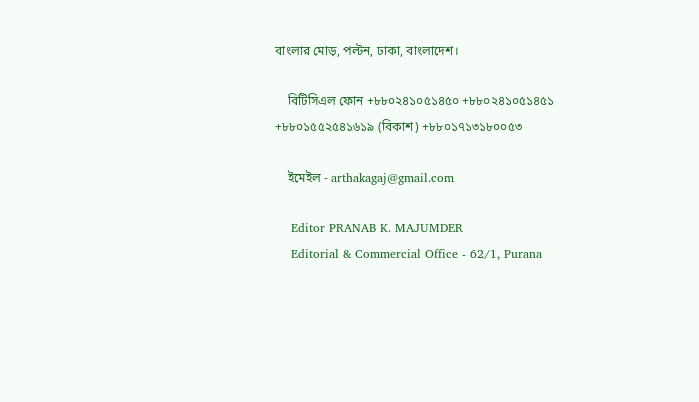বাংলার মোড়, পল্টন, ঢাকা, বাংলাদেশ।

    বিটিসিএল ফোন +৮৮০২৪১০৫১৪৫০ +৮৮০২৪১০৫১৪৫১ +৮৮০১৫৫২৫৪১৬১৯ (বিকাশ) +৮৮০১৭১৩১৮০০৫৩

    ইমেইল - arthakagaj@gmail.com

    Editor PRANAB K. MAJUMDER
    Editorial & Commercial Office - 62/1, Purana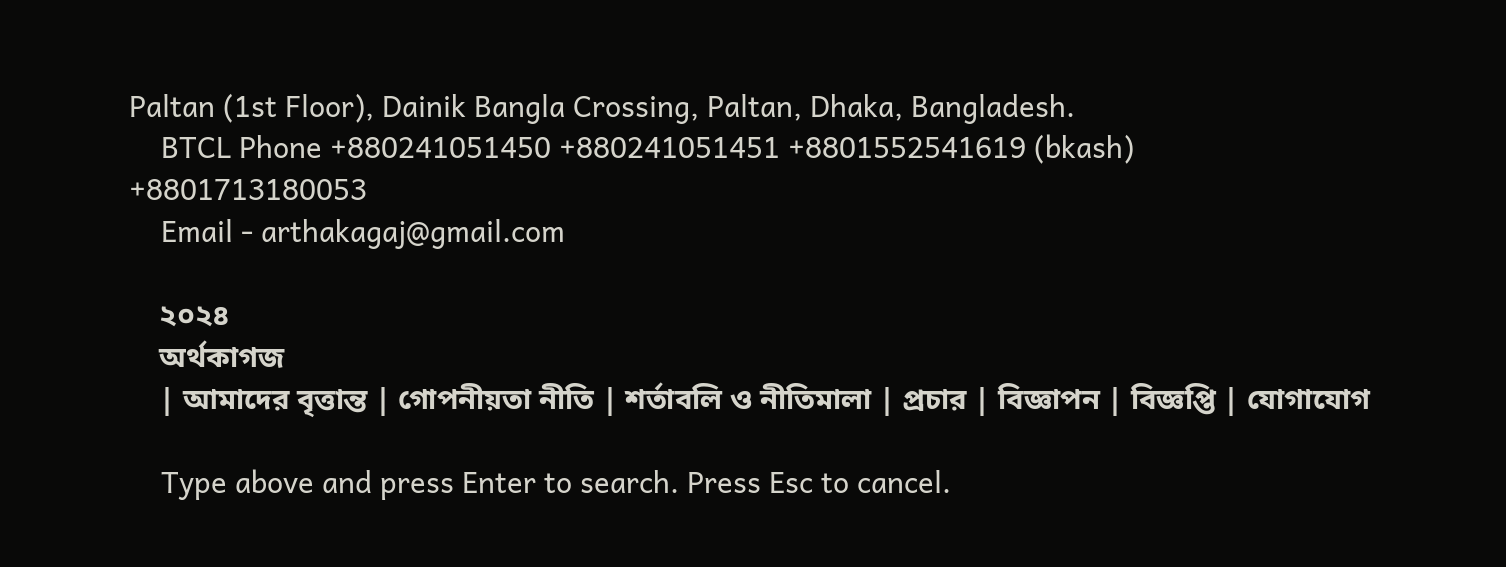Paltan (1st Floor), Dainik Bangla Crossing, Paltan, Dhaka, Bangladesh.
    BTCL Phone +880241051450 +880241051451 +8801552541619 (bkash) +8801713180053
    Email - arthakagaj@gmail.com

    ২০২৪
    অর্থকাগজ
    | আমাদের বৃত্তান্ত | গোপনীয়তা নীতি | শর্তাবলি ও নীতিমালা | প্রচার | বিজ্ঞাপন | বিজ্ঞপ্তি | যোগাযোগ

    Type above and press Enter to search. Press Esc to cancel.